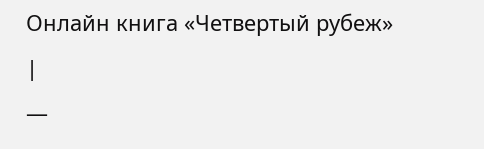Онлайн книга «Четвертый рубеж»
|
—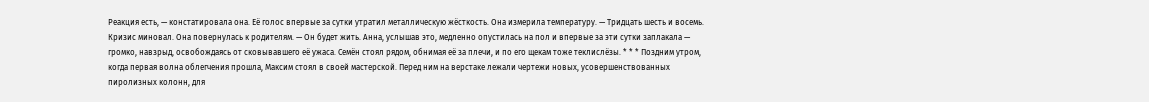Реакция есть, — констатировала она. Её голос впервые за сутки утратил металлическую жёсткость. Она измерила температуру. — Тридцать шесть и восемь. Кризис миновал. Она повернулась к родителям. — Он будет жить. Анна, услышав это, медленно опустилась на пол и впервые за эти сутки заплакала — громко, навзрыд, освобождаясь от сковывавшего её ужаса. Семён стоял рядом, обнимая её за плечи, и по его щекам тоже теклислёзы. * * * Поздним утром, когда первая волна облегчения прошла, Максим стоял в своей мастерской. Перед ним на верстаке лежали чертежи новых, усовершенствованных пиролизных колонн, для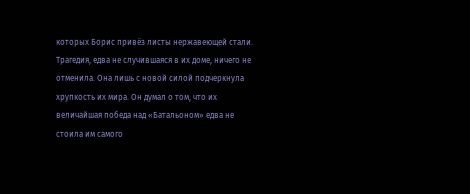которых Борис привёз листы нержавеющей стали. Трагедия, едва не случившаяся в их доме, ничего не отменила. Она лишь с новой силой подчеркнула хрупкость их мира. Он думал о том, что их величайшая победа над «Батальоном» едва не стоила им самого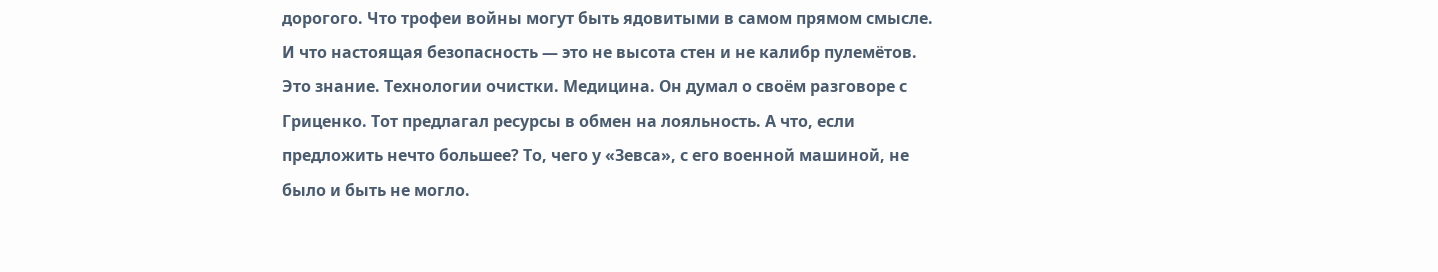дорогого. Что трофеи войны могут быть ядовитыми в самом прямом смысле. И что настоящая безопасность — это не высота стен и не калибр пулемётов. Это знание. Технологии очистки. Медицина. Он думал о своём разговоре с Гриценко. Тот предлагал ресурсы в обмен на лояльность. А что, если предложить нечто большее? То, чего у «Зевса», с его военной машиной, не было и быть не могло.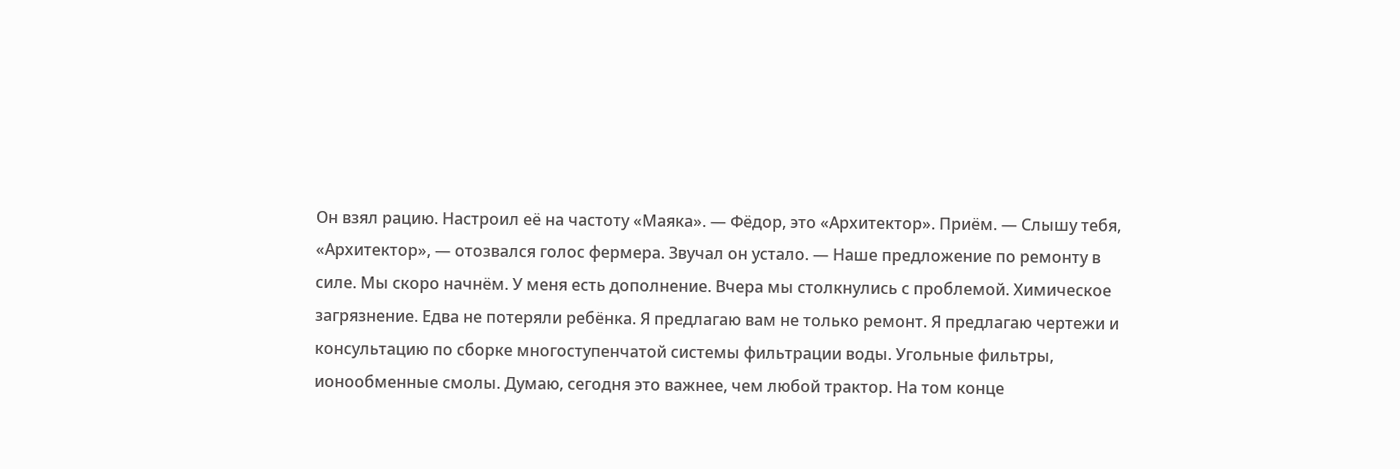Он взял рацию. Настроил её на частоту «Маяка». — Фёдор, это «Архитектор». Приём. — Слышу тебя, «Архитектор», — отозвался голос фермера. Звучал он устало. — Наше предложение по ремонту в силе. Мы скоро начнём. У меня есть дополнение. Вчера мы столкнулись с проблемой. Химическое загрязнение. Едва не потеряли ребёнка. Я предлагаю вам не только ремонт. Я предлагаю чертежи и консультацию по сборке многоступенчатой системы фильтрации воды. Угольные фильтры, ионообменные смолы. Думаю, сегодня это важнее, чем любой трактор. На том конце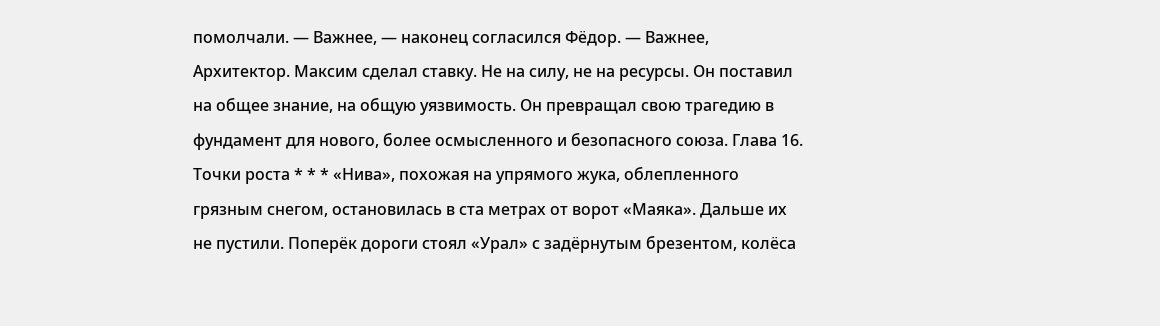помолчали. — Важнее, — наконец согласился Фёдор. — Важнее, Архитектор. Максим сделал ставку. Не на силу, не на ресурсы. Он поставил на общее знание, на общую уязвимость. Он превращал свою трагедию в фундамент для нового, более осмысленного и безопасного союза. Глава 16. Точки роста * * * «Нива», похожая на упрямого жука, облепленного грязным снегом, остановилась в ста метрах от ворот «Маяка». Дальше их не пустили. Поперёк дороги стоял «Урал» с задёрнутым брезентом, колёса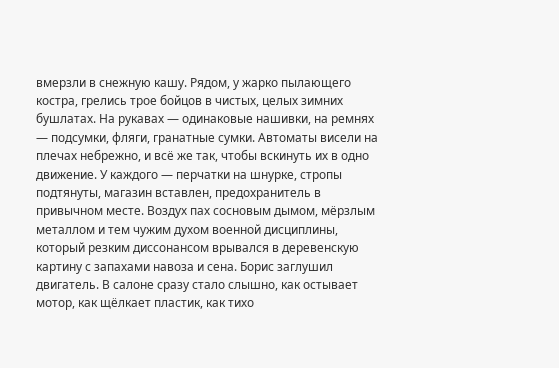вмерзли в снежную кашу. Рядом, у жарко пылающего костра, грелись трое бойцов в чистых, целых зимних бушлатах. На рукавах — одинаковые нашивки, на ремнях — подсумки, фляги, гранатные сумки. Автоматы висели на плечах небрежно, и всё же так, чтобы вскинуть их в одно движение. У каждого — перчатки на шнурке, стропы подтянуты, магазин вставлен, предохранитель в привычном месте. Воздух пах сосновым дымом, мёрзлым металлом и тем чужим духом военной дисциплины, который резким диссонансом врывался в деревенскую картину с запахами навоза и сена. Борис заглушил двигатель. В салоне сразу стало слышно, как остывает мотор, как щёлкает пластик, как тихо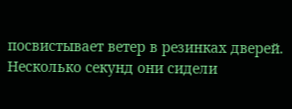посвистывает ветер в резинках дверей. Несколько секунд они сидели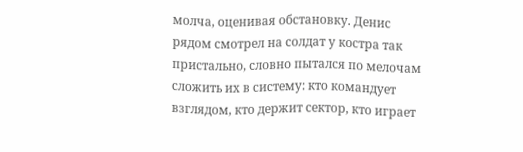молча, оценивая обстановку. Денис рядом смотрел на солдат у костра так пристально, словно пытался по мелочам сложить их в систему: кто командует взглядом, кто держит сектор, кто играет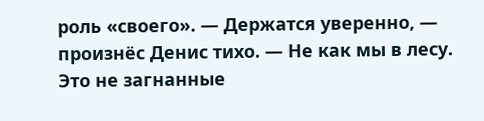роль «своего». — Держатся уверенно, — произнёс Денис тихо. — Не как мы в лесу. Это не загнанные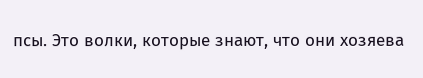псы. Это волки, которые знают, что они хозяева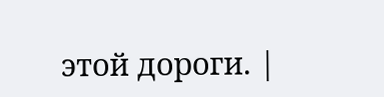этой дороги. |